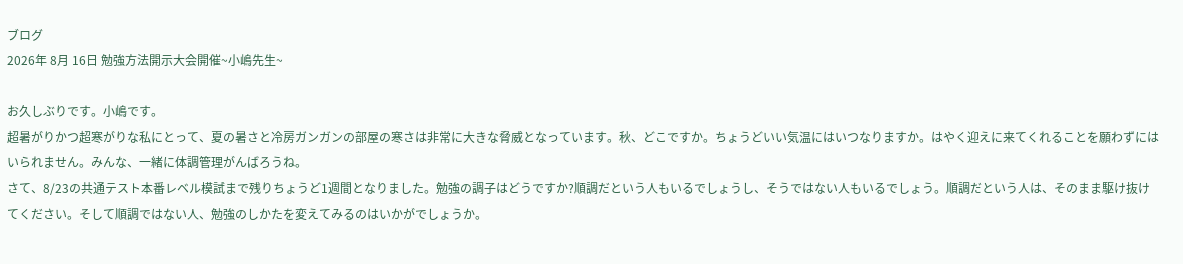ブログ
2026年 8月 16日 勉強方法開示大会開催~小嶋先生~

お久しぶりです。小嶋です。
超暑がりかつ超寒がりな私にとって、夏の暑さと冷房ガンガンの部屋の寒さは非常に大きな脅威となっています。秋、どこですか。ちょうどいい気温にはいつなりますか。はやく迎えに来てくれることを願わずにはいられません。みんな、一緒に体調管理がんばろうね。
さて、8/23の共通テスト本番レベル模試まで残りちょうど1週間となりました。勉強の調子はどうですか?順調だという人もいるでしょうし、そうではない人もいるでしょう。順調だという人は、そのまま駆け抜けてください。そして順調ではない人、勉強のしかたを変えてみるのはいかがでしょうか。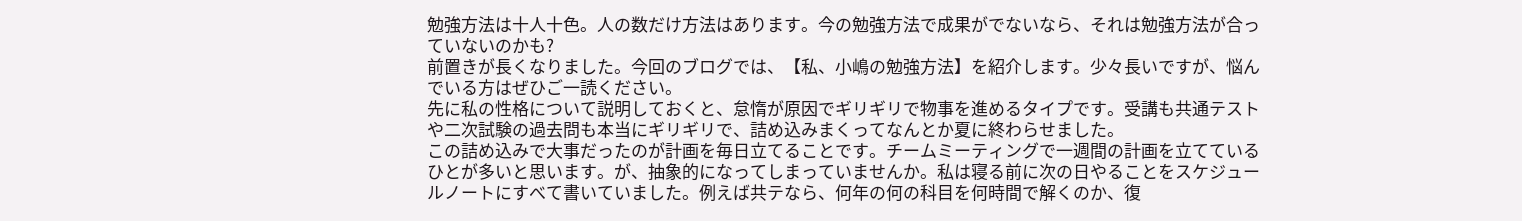勉強方法は十人十色。人の数だけ方法はあります。今の勉強方法で成果がでないなら、それは勉強方法が合っていないのかも?
前置きが長くなりました。今回のブログでは、【私、小嶋の勉強方法】を紹介します。少々長いですが、悩んでいる方はぜひご一読ください。
先に私の性格について説明しておくと、怠惰が原因でギリギリで物事を進めるタイプです。受講も共通テストや二次試験の過去問も本当にギリギリで、詰め込みまくってなんとか夏に終わらせました。
この詰め込みで大事だったのが計画を毎日立てることです。チームミーティングで一週間の計画を立てているひとが多いと思います。が、抽象的になってしまっていませんか。私は寝る前に次の日やることをスケジュールノートにすべて書いていました。例えば共テなら、何年の何の科目を何時間で解くのか、復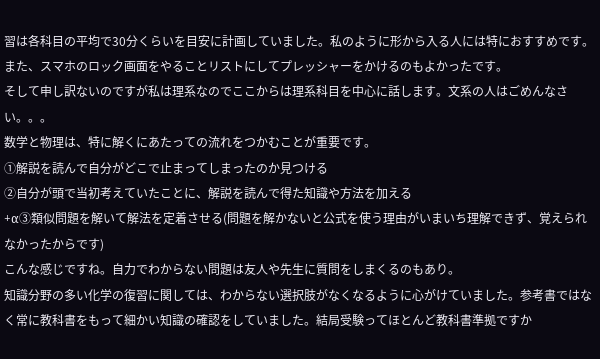習は各科目の平均で30分くらいを目安に計画していました。私のように形から入る人には特におすすめです。また、スマホのロック画面をやることリストにしてプレッシャーをかけるのもよかったです。
そして申し訳ないのですが私は理系なのでここからは理系科目を中心に話します。文系の人はごめんなさい。。。
数学と物理は、特に解くにあたっての流れをつかむことが重要です。
①解説を読んで自分がどこで止まってしまったのか見つける
②自分が頭で当初考えていたことに、解説を読んで得た知識や方法を加える
+α③類似問題を解いて解法を定着させる(問題を解かないと公式を使う理由がいまいち理解できず、覚えられなかったからです)
こんな感じですね。自力でわからない問題は友人や先生に質問をしまくるのもあり。
知識分野の多い化学の復習に関しては、わからない選択肢がなくなるように心がけていました。参考書ではなく常に教科書をもって細かい知識の確認をしていました。結局受験ってほとんど教科書準拠ですか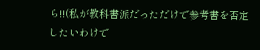ら!!(私が教科書派だっただけで参考書を否定したいわけで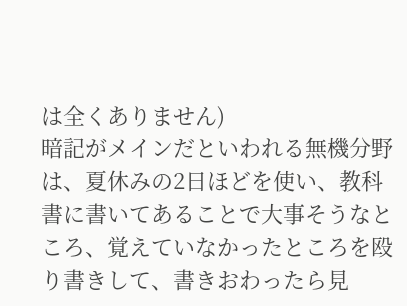は全くありません)
暗記がメインだといわれる無機分野は、夏休みの2日ほどを使い、教科書に書いてあることで大事そうなところ、覚えていなかったところを殴り書きして、書きおわったら見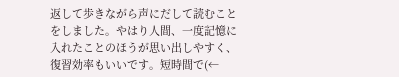返して歩きながら声にだして読むことをしました。やはり人間、一度記憶に入れたことのほうが思い出しやすく、復習効率もいいです。短時間で(←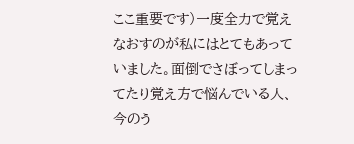ここ重要です)一度全力で覚えなおすのが私にはとてもあっていました。面倒でさぼってしまってたり覚え方で悩んでいる人、今のう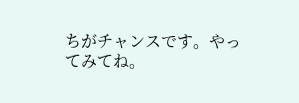ちがチャンスです。やってみてね。